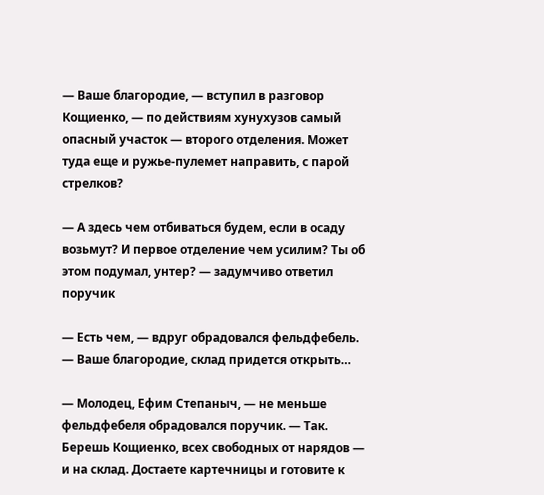— Ваше благородие, — вступил в разговор Кощиенко, — по действиям хунухузов самый опасный участок — второго отделения. Может туда еще и ружье-пулемет направить, с парой стрелков?

— А здесь чем отбиваться будем, если в осаду возьмут? И первое отделение чем усилим? Ты об этом подумал, унтер? — задумчиво ответил поручик

— Есть чем, — вдруг обрадовался фельдфебель. — Ваше благородие, склад придется открыть…

— Молодец, Ефим Степаныч, — не меньше фельдфебеля обрадовался поручик. — Так. Берешь Кощиенко, всех свободных от нарядов — и на склад. Достаете картечницы и готовите к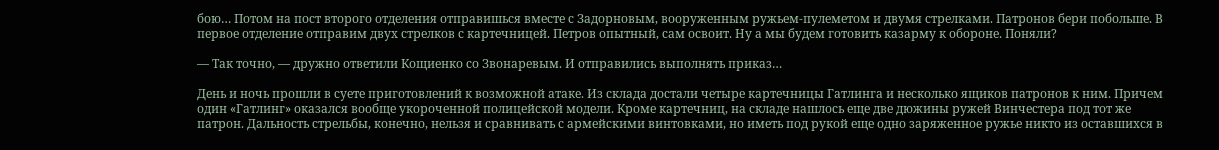бою… Потом на пост второго отделения отправишься вместе с Задорновым, вооруженным ружьем-пулеметом и двумя стрелками. Патронов бери побольше. В первое отделение отправим двух стрелков с картечницей. Петров опытный, сам освоит. Ну а мы будем готовить казарму к обороне. Поняли?

— Так точно, — дружно ответили Кощиенко со Звонаревым. И отправились выполнять приказ…

День и ночь прошли в суете приготовлений к возможной атаке. Из склада достали четыре картечницы Гатлинга и несколько ящиков патронов к ним. Причем один «Гатлинг» оказался вообще укороченной полицейской модели. Кроме картечниц, на складе нашлось еще две дюжины ружей Винчестера под тот же патрон. Дальность стрельбы, конечно, нельзя и сравнивать с армейскими винтовками, но иметь под рукой еще одно заряженное ружье никто из оставшихся в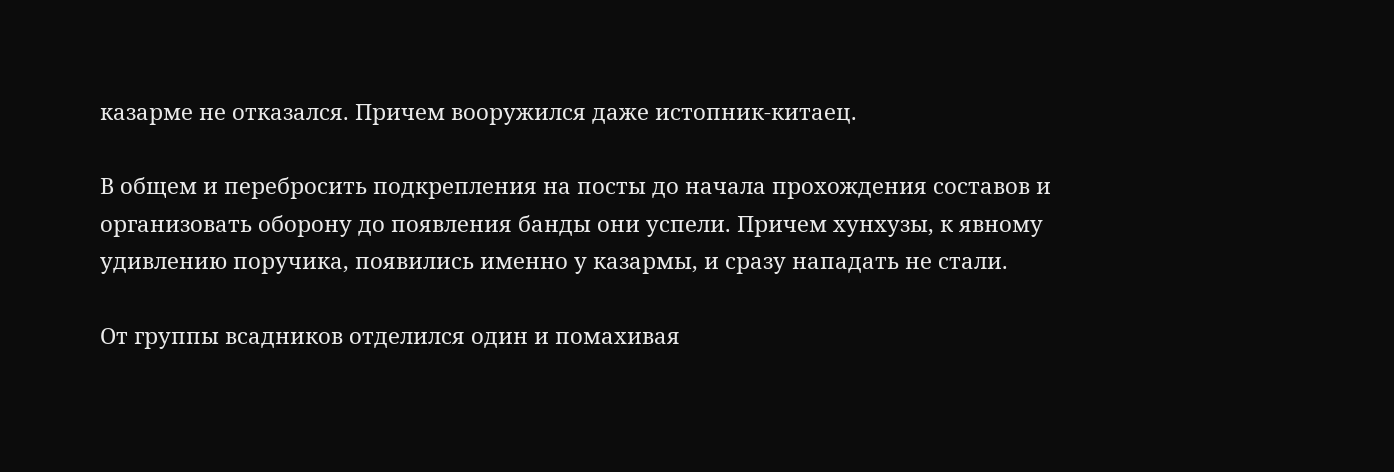казарме не отказался. Причем вооружился даже истопник-китаец.

В общем и перебросить подкрепления на посты до начала прохождения составов и организовать оборону до появления банды они успели. Причем хунхузы, к явному удивлению поручика, появились именно у казармы, и сразу нападать не стали.

От группы всадников отделился один и помахивая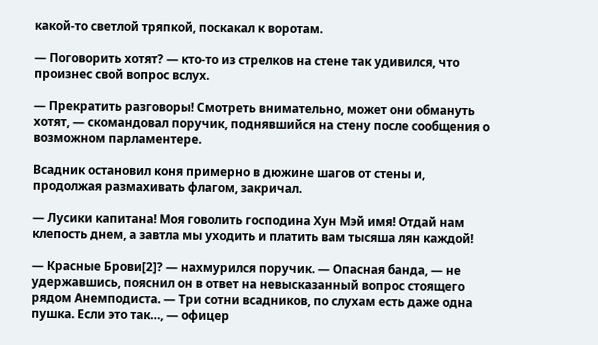какой-то светлой тряпкой, поскакал к воротам.

— Поговорить хотят? — кто-то из стрелков на стене так удивился, что произнес свой вопрос вслух.

— Прекратить разговоры! Смотреть внимательно, может они обмануть хотят, — скомандовал поручик, поднявшийся на стену после сообщения о возможном парламентере.

Всадник остановил коня примерно в дюжине шагов от стены и, продолжая размахивать флагом, закричал.

— Лусики капитана! Моя говолить господина Хун Мэй имя! Отдай нам клепость днем, а завтла мы уходить и платить вам тысяша лян каждой!

— Красные Брови[2]? — нахмурился поручик. — Опасная банда, — не удержавшись, пояснил он в ответ на невысказанный вопрос стоящего рядом Анемподиста. — Три сотни всадников, по слухам есть даже одна пушка. Если это так…, — офицер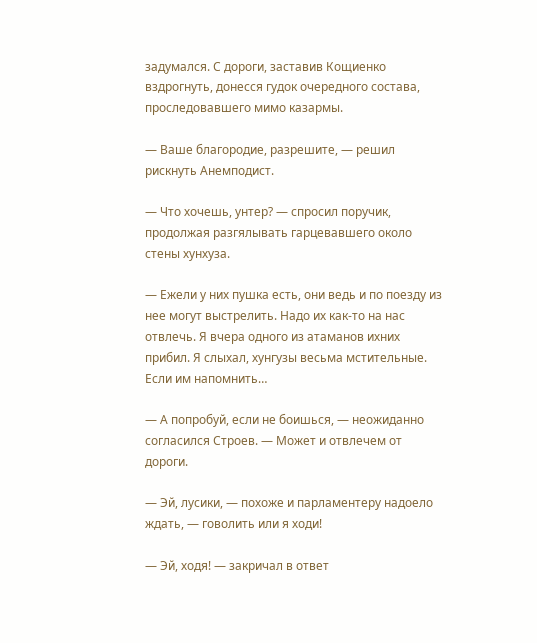задумался. С дороги, заставив Кощиенко вздрогнуть, донесся гудок очередного состава, проследовавшего мимо казармы.

— Ваше благородие, разрешите, — решил рискнуть Анемподист.

— Что хочешь, унтер? — спросил поручик, продолжая разгялывать гарцевавшего около стены хунхуза.

— Ежели у них пушка есть, они ведь и по поезду из нее могут выстрелить. Надо их как-то на нас отвлечь. Я вчера одного из атаманов ихних прибил. Я слыхал, хунгузы весьма мстительные. Если им напомнить…

— А попробуй, если не боишься, — неожиданно согласился Строев. — Может и отвлечем от дороги.

— Эй, лусики, — похоже и парламентеру надоело ждать, — говолить или я ходи!

— Эй, ходя! — закричал в ответ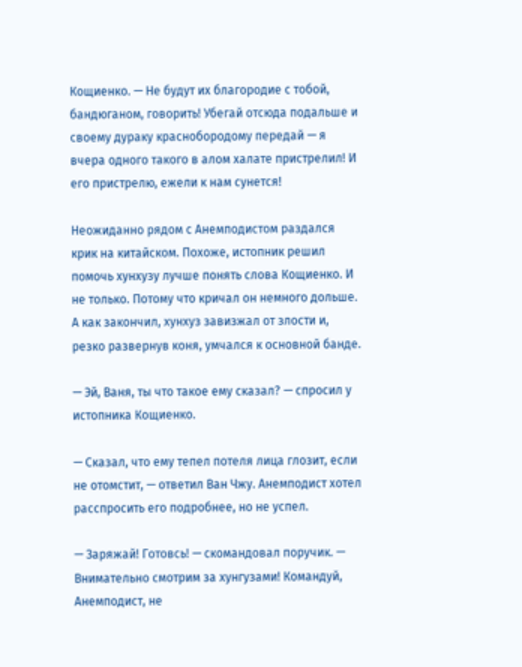Кощиенко. — Не будут их благородие с тобой, бандюганом, говорить! Убегай отсюда подальше и своему дураку краснобородому передай — я вчера одного такого в алом халате пристрелил! И его пристрелю, ежели к нам сунется!

Неожиданно рядом с Анемподистом раздался крик на китайском. Похоже, истопник решил помочь хунхузу лучше понять слова Кощиенко. И не только. Потому что кричал он немного дольше. А как закончил, хунхуз завизжал от злости и, резко развернув коня, умчался к основной банде.

— Эй, Ваня, ты что такое ему сказал? — спросил у истопника Кощиенко.

— Сказал, что ему тепел потеля лица глозит, если не отомстит, — ответил Ван Чжу. Анемподист хотел расспросить его подробнее, но не успел.

— Заряжай! Готовсь! — скомандовал поручик. — Внимательно смотрим за хунгузами! Командуй, Анемподист, не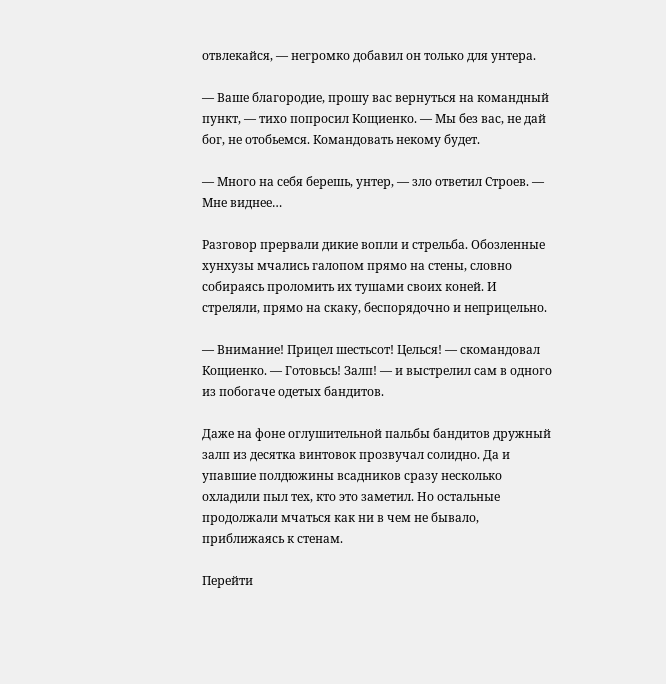отвлекайся, — негромко добавил он только для унтера.

— Ваше благородие, прошу вас вернуться на командный пункт, — тихо попросил Кощиенко. — Мы без вас, не дай бог, не отобьемся. Командовать некому будет.

— Много на себя берешь, унтер, — зло ответил Строев. — Мне виднее…

Разговор прервали дикие вопли и стрельба. Обозленные хунхузы мчались галопом прямо на стены, словно собираясь проломить их тушами своих коней. И стреляли, прямо на скаку, беспорядочно и неприцельно.

— Внимание! Прицел шестьсот! Целься! — скомандовал Кощиенко. — Готовьсь! Залп! — и выстрелил сам в одного из побогаче одетых бандитов.

Даже на фоне оглушительной пальбы бандитов дружный залп из десятка винтовок прозвучал солидно. Да и упавшие полдюжины всадников сразу несколько охладили пыл тех, кто это заметил. Но остальные продолжали мчаться как ни в чем не бывало, приближаясь к стенам.

Перейти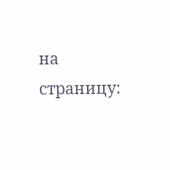на страницу: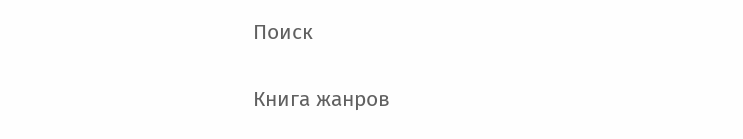Поиск

Книга жанров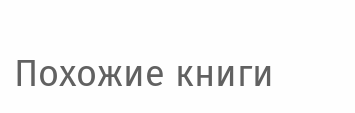Похожие книги